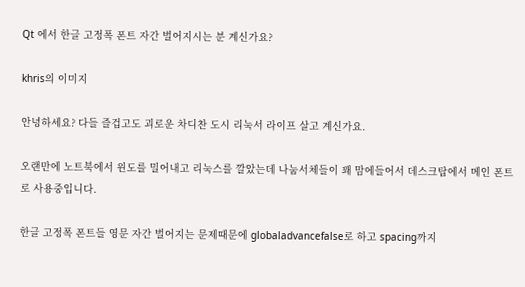Qt 에서 한글 고정폭 폰트 자간 벌어지시는 분 계신가요?

khris의 이미지

안녕하세요? 다들 즐겁고도 괴로운 차디찬 도시 리눅서 라이프 살고 계신가요.

오랜만에 노트북에서 윈도를 밀어내고 리눅스를 깔았는데 나눔서체들이 꽤 맘에들어서 데스크탑에서 메인 폰트로 사용중입니다.

한글 고정폭 폰트들 영문 자간 벌어지는 문제때문에 globaladvancefalse로 하고 spacing까지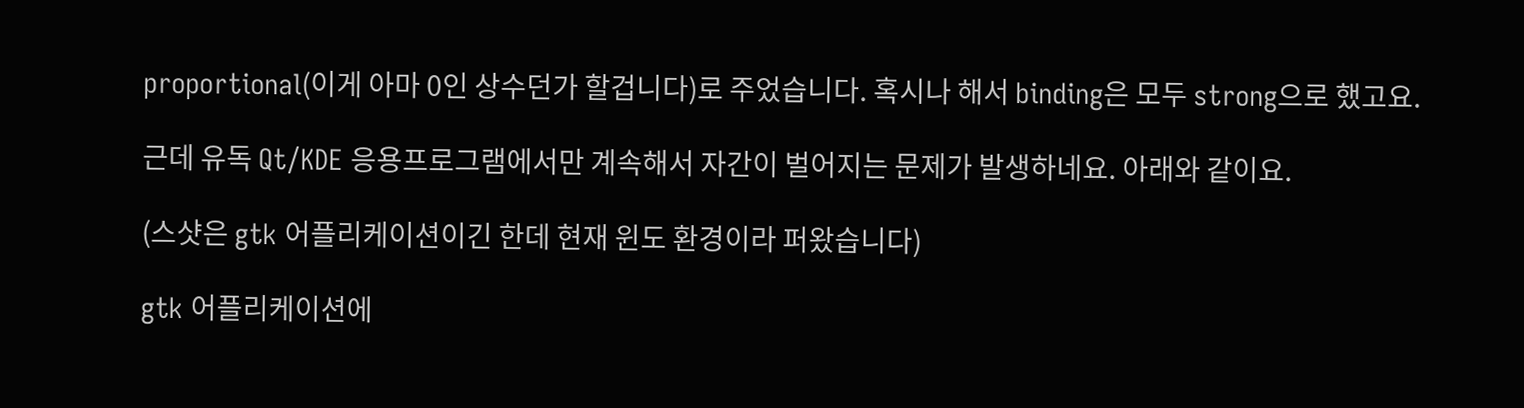proportional(이게 아마 0인 상수던가 할겁니다)로 주었습니다. 혹시나 해서 binding은 모두 strong으로 했고요.

근데 유독 Qt/KDE 응용프로그램에서만 계속해서 자간이 벌어지는 문제가 발생하네요. 아래와 같이요.

(스샷은 gtk 어플리케이션이긴 한데 현재 윈도 환경이라 퍼왔습니다)

gtk 어플리케이션에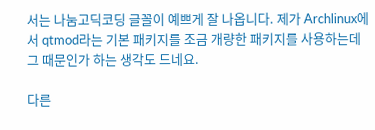서는 나눔고딕코딩 글꼴이 예쁘게 잘 나옵니다. 제가 Archlinux에서 qtmod라는 기본 패키지를 조금 개량한 패키지를 사용하는데 그 때문인가 하는 생각도 드네요.

다른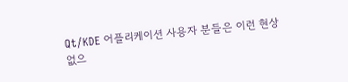Qt/KDE 어플리케이션 사용자 분들은 이런 현상 없으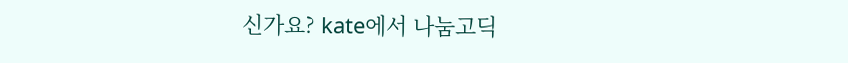신가요? kate에서 나눔고딕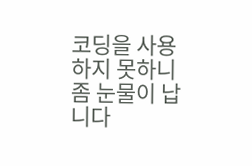코딩을 사용하지 못하니 좀 눈물이 납니다